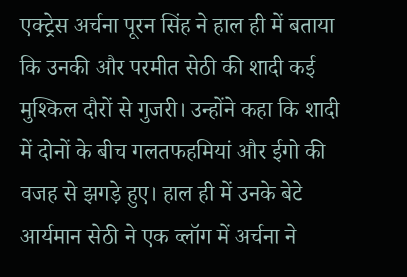एक्ट्रेस अर्चना पूरन सिंह ने हाल ही में बताया कि उनकी और परमीत सेठी की शादी कई मुश्किल दौरों से गुजरी। उन्होंने कहा कि शादी में दोनों के बीच गलतफहमियां और ईगो की वजह से झगड़े हुए। हाल ही में उनके बेटे आर्यमान सेठी ने एक व्लॉग में अर्चना ने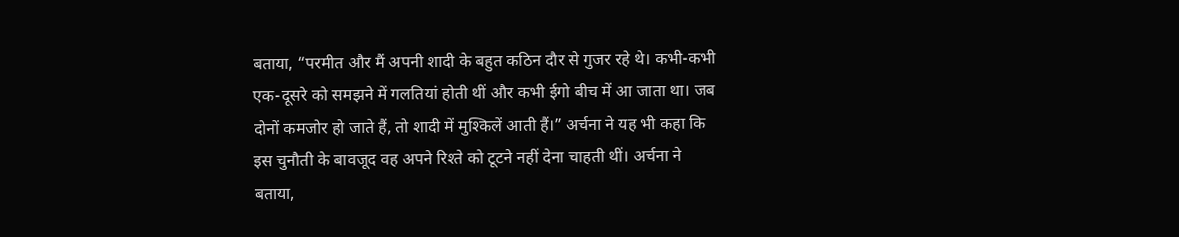बताया, “परमीत और मैं अपनी शादी के बहुत कठिन दौर से गुजर रहे थे। कभी-कभी एक-दूसरे को समझने में गलतियां होती थीं और कभी ईगो बीच में आ जाता था। जब दोनों कमजोर हो जाते हैं, तो शादी में मुश्किलें आती हैं।” अर्चना ने यह भी कहा कि इस चुनौती के बावजूद वह अपने रिश्ते को टूटने नहीं देना चाहती थीं। अर्चना ने बताया,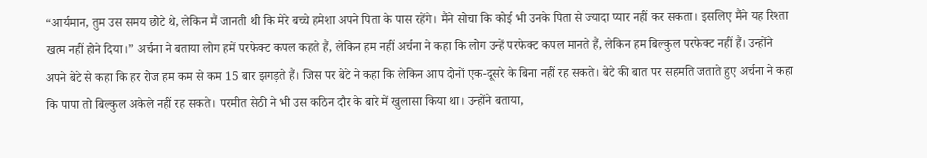“आर्यमान, तुम उस समय छोटे थे, लेकिन मैं जानती थी कि मेरे बच्चे हमेशा अपने पिता के पास रहेंगे। मैंने सोचा कि कोई भी उनके पिता से ज्यादा प्यार नहीं कर सकता। इसलिए मैंने यह रिश्ता खत्म नहीं होने दिया।” अर्चना ने बताया लोग हमें परफेक्ट कपल कहते हैं, लेकिन हम नहीं अर्चना ने कहा कि लोग उन्हें परफेक्ट कपल मानते हैं, लेकिन हम बिल्कुल परफेक्ट नहीं हैं। उन्होंने अपने बेटे से कहा कि हर रोज हम कम से कम 15 बार झगड़ते हैं। जिस पर बेटे ने कहा कि लेकिन आप दोनों एक-दूसरे के बिना नहीं रह सकते। बेटे की बात पर सहमति जताते हुए अर्चना ने कहा कि पापा तो बिल्कुल अकेले नहीं रह सकते। परमीत सेठी ने भी उस कठिन दौर के बारे में खुलासा किया था। उन्होंने बताया,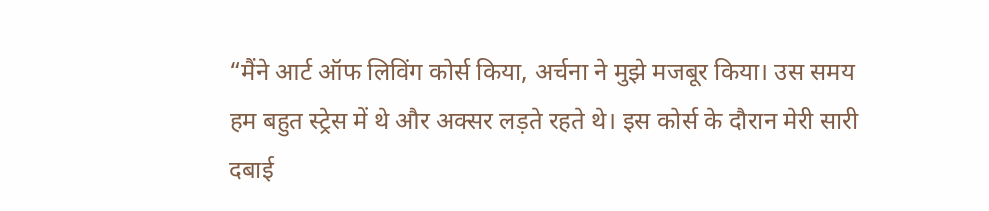“मैंने आर्ट ऑफ लिविंग कोर्स किया, अर्चना ने मुझे मजबूर किया। उस समय हम बहुत स्ट्रेस में थे और अक्सर लड़ते रहते थे। इस कोर्स के दौरान मेरी सारी दबाई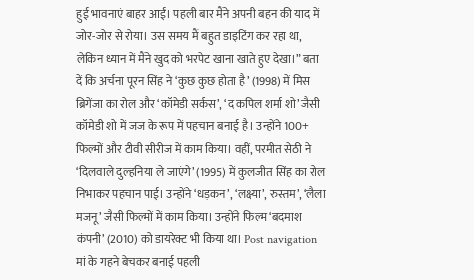हुई भावनाएं बाहर आईं। पहली बार मैंने अपनी बहन की याद में जोर-जोर से रोया। उस समय मैं बहुत डाइटिंग कर रहा था, लेकिन ध्यान में मैंने खुद को भरपेट खाना खाते हुए देखा।” बता दें कि अर्चना पूरन सिंह ने ‘कुछ कुछ होता है’ (1998) में मिस ब्रिगेंजा का रोल और ‘कॉमेडी सर्कस’, ‘द कपिल शर्मा शो’ जैसी कॉमेडी शो में जज के रूप में पहचान बनाई है। उन्होंने 100+ फिल्मों और टीवी सीरीज में काम किया। वहीं, परमीत सेठी ने ‘दिलवाले दुल्हनिया ले जाएंगे’ (1995) में कुलजीत सिंह का रोल निभाकर पहचान पाई। उन्होंने ‘धड़कन’, ‘लक्ष्या’, रुस्तम’, ‘लैला मजनू’ जैसी फिल्मों में काम किया। उन्होंने फिल्म ‘बदमाश कंपनी’ (2010) को डायरेक्ट भी किया था। Post navigation मां के गहने बेचकर बनाई पहली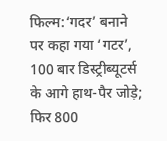फिल्म:‘गदर’ बनाने पर कहा गया ‘गटर’, 100 बार डिस्ट्रीब्यूटर्स के आगे हाथ-पैर जोड़े; फिर 800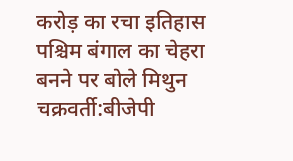करोड़ का रचा इतिहास पश्चिम बंगाल का चेहरा बनने पर बोले मिथुन चक्रवर्ती:बीजेपी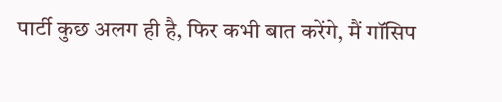पार्टी कुछ अलग ही है, फिर कभी बात करेंगे, मैं गॉसिप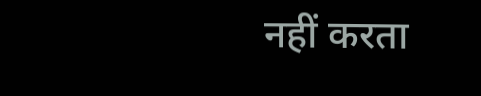नहीं करता